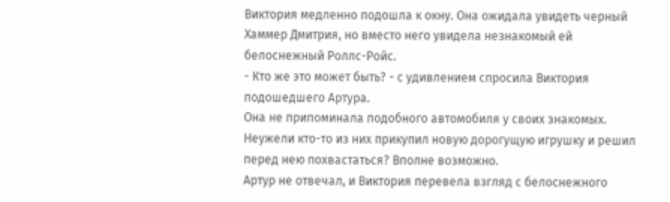Виктория медленно подошла к окну. Она ожидала увидеть черный Хаммер Дмитрия, но вместо него увидела незнакомый ей белоснежный Роллс-Ройс.
- Кто же это может быть? - с удивлением спросила Виктория подошедшего Артура.
Она не припоминала подобного автомобиля у своих знакомых. Неужели кто-то из них прикупил новую дорогущую игрушку и решил перед нею похвастаться? Вполне возможно.
Артур не отвечал, и Виктория перевела взгляд с белоснежного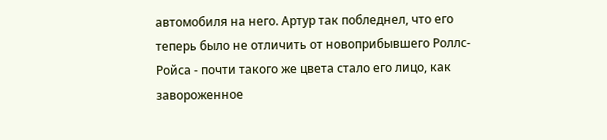автомобиля на него. Артур так побледнел, что его теперь было не отличить от новоприбывшего Роллс-Ройса - почти такого же цвета стало его лицо, как завороженное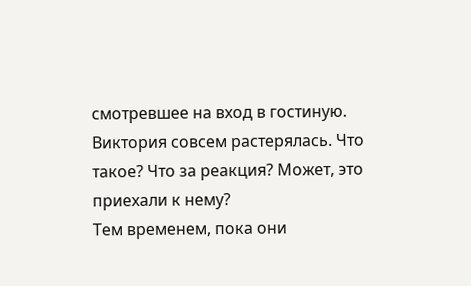смотревшее на вход в гостиную.
Виктория совсем растерялась. Что такое? Что за реакция? Может, это приехали к нему?
Тем временем, пока они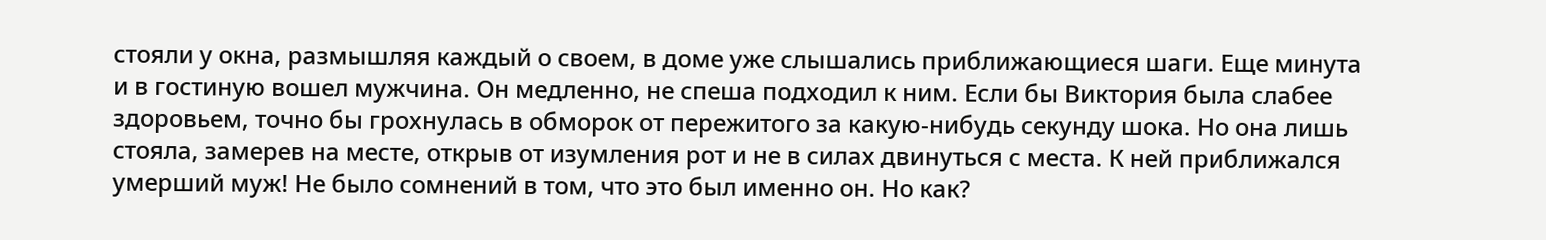стояли у окна, размышляя каждый о своем, в доме уже слышались приближающиеся шаги. Еще минута и в гостиную вошел мужчина. Он медленно, не спеша подходил к ним. Если бы Виктория была слабее здоровьем, точно бы грохнулась в обморок от пережитого за какую-нибудь секунду шока. Но она лишь стояла, замерев на месте, открыв от изумления рот и не в силах двинуться с места. К ней приближался умерший муж! Не было сомнений в том, что это был именно он. Но как?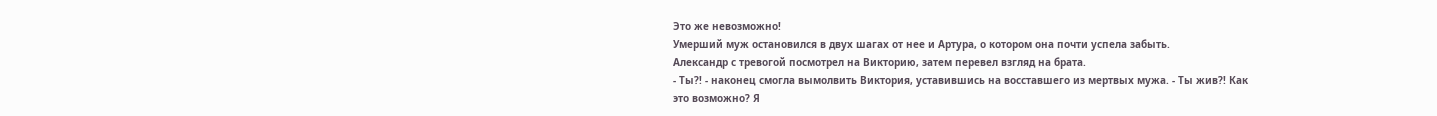Это же невозможно!
Умерший муж остановился в двух шагах от нее и Артура, о котором она почти успела забыть.
Александр с тревогой посмотрел на Викторию, затем перевел взгляд на брата.
- Ты?! - наконец смогла вымолвить Виктория, уставившись на восставшего из мертвых мужа. - Ты жив?! Как это возможно? Я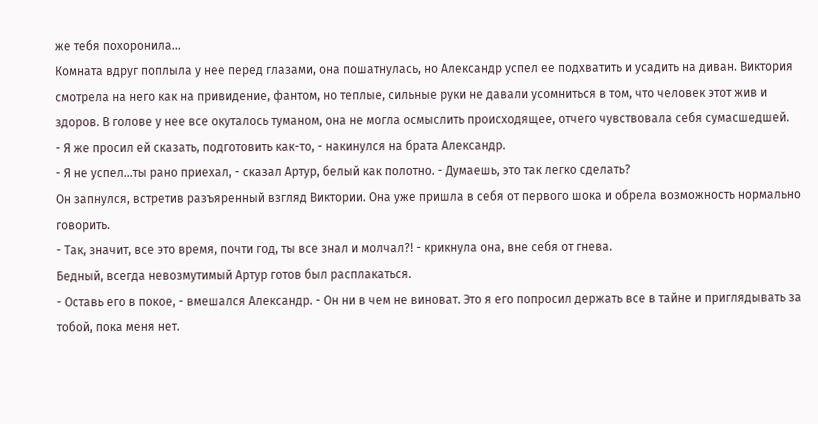же тебя похоронила...
Комната вдруг поплыла у нее перед глазами, она пошатнулась, но Александр успел ее подхватить и усадить на диван. Виктория смотрела на него как на привидение, фантом, но теплые, сильные руки не давали усомниться в том, что человек этот жив и здоров. В голове у нее все окуталось туманом, она не могла осмыслить происходящее, отчего чувствовала себя сумасшедшей.
- Я же просил ей сказать, подготовить как-то, - накинулся на брата Александр.
- Я не успел...ты рано приехал, - сказал Артур, белый как полотно. - Думаешь, это так легко сделать?
Он запнулся, встретив разъяренный взгляд Виктории. Она уже пришла в себя от первого шока и обрела возможность нормально говорить.
- Так, значит, все это время, почти год, ты все знал и молчал?! - крикнула она, вне себя от гнева.
Бедный, всегда невозмутимый Артур готов был расплакаться.
- Оставь его в покое, - вмешался Александр. - Он ни в чем не виноват. Это я его попросил держать все в тайне и приглядывать за тобой, пока меня нет.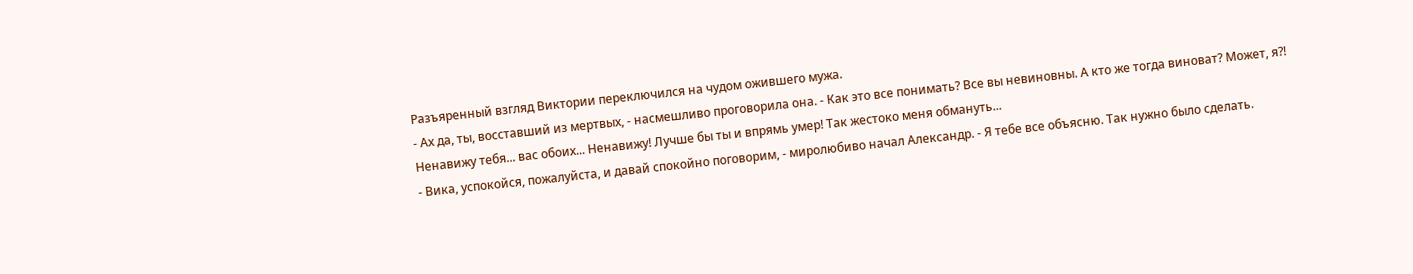Разъяренный взгляд Виктории переключился на чудом ожившего мужа.
- Ах да, ты, восставший из мертвых, - насмешливо проговорила она. - Как это все понимать? Все вы невиновны. А кто же тогда виноват? Может, я?! Ненавижу тебя... вас обоих... Ненавижу! Лучше бы ты и впрямь умер! Так жестоко меня обмануть...
- Вика, успокойся, пожалуйста, и давай спокойно поговорим, - миролюбиво начал Александр. - Я тебе все объясню. Так нужно было сделать.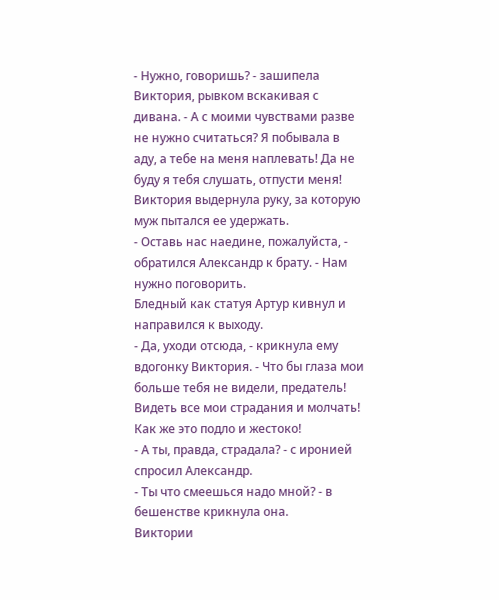- Нужно, говоришь? - зашипела Виктория, рывком вскакивая с дивана. - А с моими чувствами разве не нужно считаться? Я побывала в аду, а тебе на меня наплевать! Да не буду я тебя слушать, отпусти меня!
Виктория выдернула руку, за которую муж пытался ее удержать.
- Оставь нас наедине, пожалуйста, - обратился Александр к брату. - Нам нужно поговорить.
Бледный как статуя Артур кивнул и направился к выходу.
- Да, уходи отсюда, - крикнула ему вдогонку Виктория. - Что бы глаза мои больше тебя не видели, предатель! Видеть все мои страдания и молчать! Как же это подло и жестоко!
- А ты, правда, страдала? - с иронией спросил Александр.
- Ты что смеешься надо мной? - в бешенстве крикнула она.
Виктории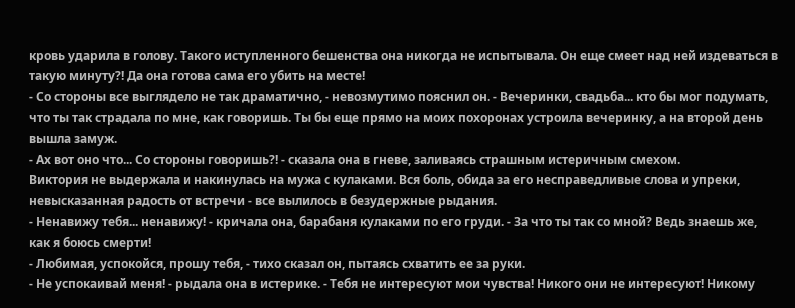кровь ударила в голову. Такого иступленного бешенства она никогда не испытывала. Он еще смеет над ней издеваться в такую минуту?! Да она готова сама его убить на месте!
- Со стороны все выглядело не так драматично, - невозмутимо пояснил он. - Вечеринки, свадьба... кто бы мог подумать, что ты так страдала по мне, как говоришь. Ты бы еще прямо на моих похоронах устроила вечеринку, а на второй день вышла замуж.
- Ах вот оно что... Со стороны говоришь?! - сказала она в гневе, заливаясь страшным истеричным смехом.
Виктория не выдержала и накинулась на мужа с кулаками. Вся боль, обида за его несправедливые слова и упреки, невысказанная радость от встречи - все вылилось в безудержные рыдания.
- Ненавижу тебя... ненавижу! - кричала она, барабаня кулаками по его груди. - За что ты так со мной? Ведь знаешь же, как я боюсь смерти!
- Любимая, успокойся, прошу тебя, - тихо сказал он, пытаясь схватить ее за руки.
- Не успокаивай меня! - рыдала она в истерике. - Тебя не интересуют мои чувства! Никого они не интересуют! Никому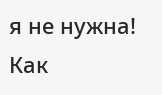я не нужна! Как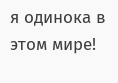я одинока в этом мире!